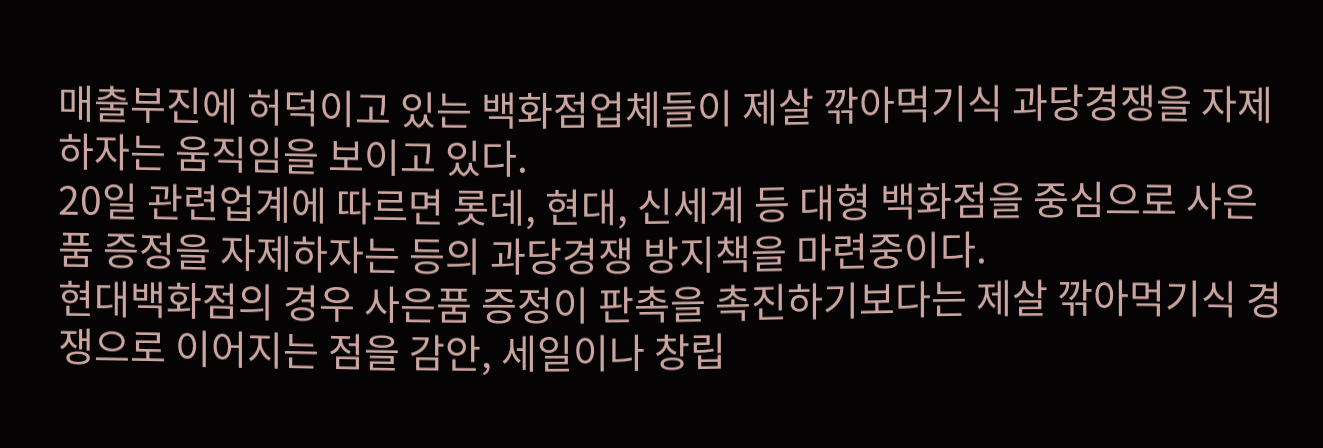매출부진에 허덕이고 있는 백화점업체들이 제살 깎아먹기식 과당경쟁을 자제하자는 움직임을 보이고 있다.
20일 관련업계에 따르면 롯데, 현대, 신세계 등 대형 백화점을 중심으로 사은품 증정을 자제하자는 등의 과당경쟁 방지책을 마련중이다.
현대백화점의 경우 사은품 증정이 판촉을 촉진하기보다는 제살 깎아먹기식 경쟁으로 이어지는 점을 감안, 세일이나 창립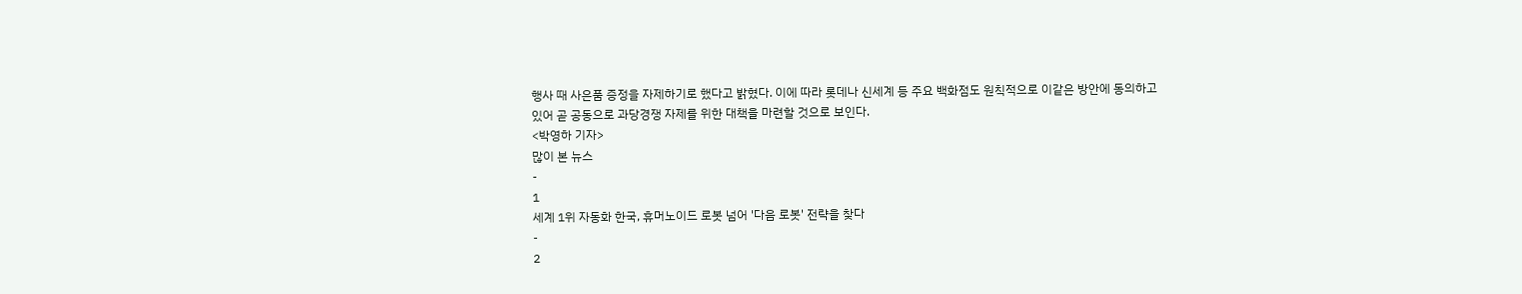행사 때 사은품 증정을 자제하기로 했다고 밝혔다. 이에 따라 롯데나 신세계 등 주요 백화점도 원칙적으로 이같은 방안에 동의하고 있어 곧 공동으로 과당경쟁 자제를 위한 대책을 마련할 것으로 보인다.
<박영하 기자>
많이 본 뉴스
-
1
세계 1위 자동화 한국, 휴머노이드 로봇 넘어 '다음 로봇' 전략을 찾다
-
2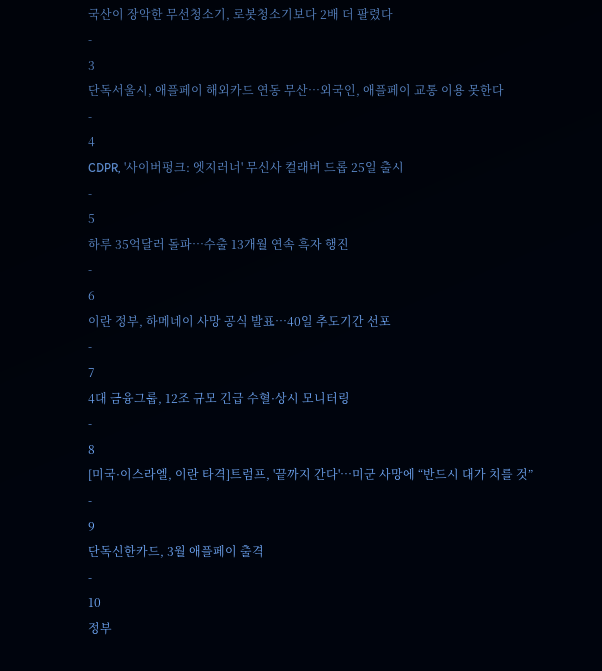국산이 장악한 무선청소기, 로봇청소기보다 2배 더 팔렸다
-
3
단독서울시, 애플페이 해외카드 연동 무산…외국인, 애플페이 교통 이용 못한다
-
4
CDPR, '사이버펑크: 엣지러너' 무신사 컬래버 드롭 25일 출시
-
5
하루 35억달러 돌파…수출 13개월 연속 흑자 행진
-
6
이란 정부, 하메네이 사망 공식 발표…40일 추도기간 선포
-
7
4대 금융그룹, 12조 규모 긴급 수혈·상시 모니터링
-
8
[미국·이스라엘, 이란 타격]트럼프, '끝까지 간다'…미군 사망에 “반드시 대가 치를 것”
-
9
단독신한카드, 3월 애플페이 출격
-
10
정부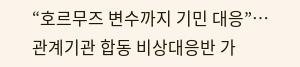“호르무즈 변수까지 기민 대응”…관계기관 합동 비상대응반 가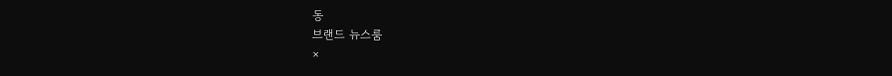동
브랜드 뉴스룸
×